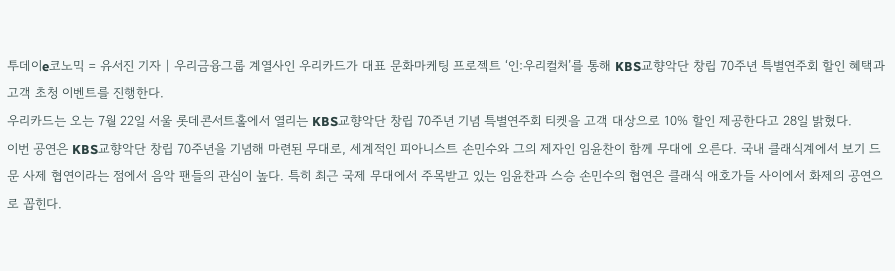투데이e코노믹 = 유서진 기자 | 우리금융그룹 계열사인 우리카드가 대표 문화마케팅 프로젝트 ‘인:우리컬처’를 통해 KBS교향악단 창립 70주년 특별연주회 할인 혜택과 고객 초청 이벤트를 진행한다.
우리카드는 오는 7월 22일 서울 롯데콘서트홀에서 열리는 KBS교향악단 창립 70주년 기념 특별연주회 티켓을 고객 대상으로 10% 할인 제공한다고 28일 밝혔다.
이번 공연은 KBS교향악단 창립 70주년을 기념해 마련된 무대로, 세계적인 피아니스트 손민수와 그의 제자인 임윤찬이 함께 무대에 오른다. 국내 클래식계에서 보기 드문 사제 협연이라는 점에서 음악 팬들의 관심이 높다. 특히 최근 국제 무대에서 주목받고 있는 임윤찬과 스승 손민수의 협연은 클래식 애호가들 사이에서 화제의 공연으로 꼽힌다.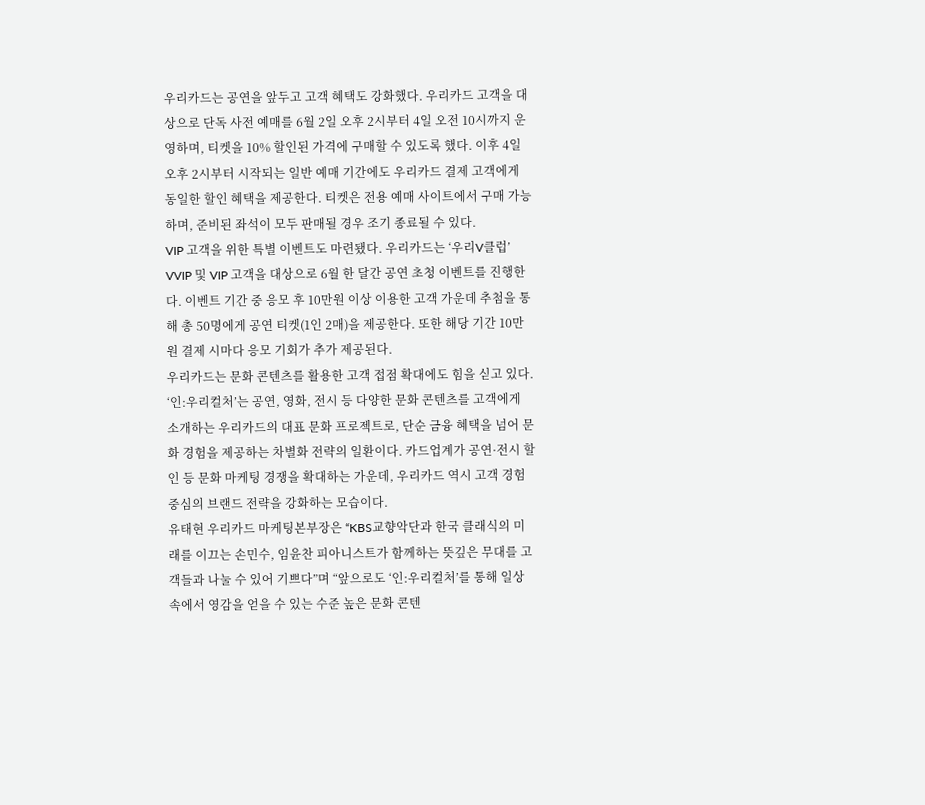우리카드는 공연을 앞두고 고객 혜택도 강화했다. 우리카드 고객을 대상으로 단독 사전 예매를 6월 2일 오후 2시부터 4일 오전 10시까지 운영하며, 티켓을 10% 할인된 가격에 구매할 수 있도록 했다. 이후 4일 오후 2시부터 시작되는 일반 예매 기간에도 우리카드 결제 고객에게 동일한 할인 혜택을 제공한다. 티켓은 전용 예매 사이트에서 구매 가능하며, 준비된 좌석이 모두 판매될 경우 조기 종료될 수 있다.
VIP 고객을 위한 특별 이벤트도 마련됐다. 우리카드는 ‘우리V클럽’ VVIP 및 VIP 고객을 대상으로 6월 한 달간 공연 초청 이벤트를 진행한다. 이벤트 기간 중 응모 후 10만원 이상 이용한 고객 가운데 추첨을 통해 총 50명에게 공연 티켓(1인 2매)을 제공한다. 또한 해당 기간 10만원 결제 시마다 응모 기회가 추가 제공된다.
우리카드는 문화 콘텐츠를 활용한 고객 접점 확대에도 힘을 싣고 있다. ‘인:우리컬처’는 공연, 영화, 전시 등 다양한 문화 콘텐츠를 고객에게 소개하는 우리카드의 대표 문화 프로젝트로, 단순 금융 혜택을 넘어 문화 경험을 제공하는 차별화 전략의 일환이다. 카드업계가 공연·전시 할인 등 문화 마케팅 경쟁을 확대하는 가운데, 우리카드 역시 고객 경험 중심의 브랜드 전략을 강화하는 모습이다.
유태현 우리카드 마케팅본부장은 “KBS교향악단과 한국 클래식의 미래를 이끄는 손민수, 임윤찬 피아니스트가 함께하는 뜻깊은 무대를 고객들과 나눌 수 있어 기쁘다”며 “앞으로도 ‘인:우리컬처’를 통해 일상 속에서 영감을 얻을 수 있는 수준 높은 문화 콘텐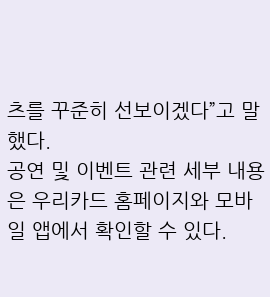츠를 꾸준히 선보이겠다”고 말했다.
공연 및 이벤트 관련 세부 내용은 우리카드 홈페이지와 모바일 앱에서 확인할 수 있다.